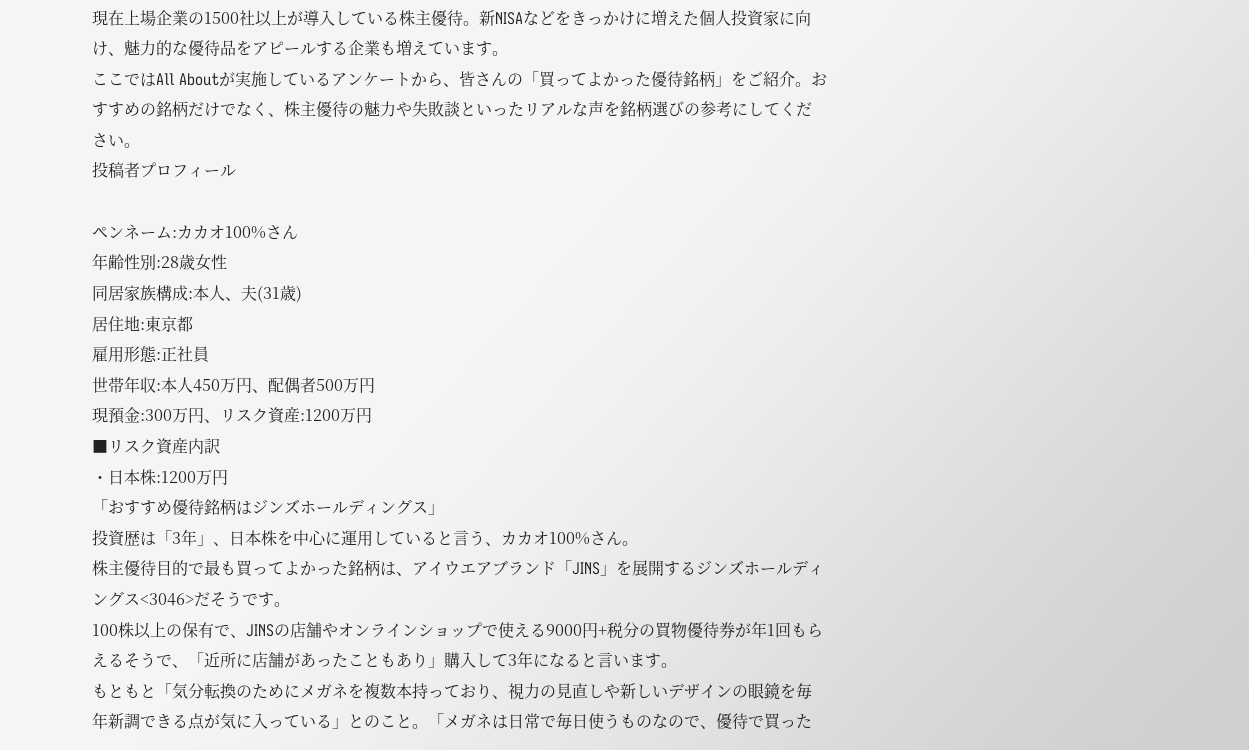現在上場企業の1500社以上が導入している株主優待。新NISAなどをきっかけに増えた個人投資家に向け、魅力的な優待品をアピールする企業も増えています。
ここではAll Aboutが実施しているアンケートから、皆さんの「買ってよかった優待銘柄」をご紹介。おすすめの銘柄だけでなく、株主優待の魅力や失敗談といったリアルな声を銘柄選びの参考にしてください。
投稿者プロフィール

ペンネーム:カカオ100%さん
年齢性別:28歳女性
同居家族構成:本人、夫(31歳)
居住地:東京都
雇用形態:正社員
世帯年収:本人450万円、配偶者500万円
現預金:300万円、リスク資産:1200万円
■リスク資産内訳
・日本株:1200万円
「おすすめ優待銘柄はジンズホールディングス」
投資歴は「3年」、日本株を中心に運用していると言う、カカオ100%さん。
株主優待目的で最も買ってよかった銘柄は、アイウエアブランド「JINS」を展開するジンズホールディングス<3046>だそうです。
100株以上の保有で、JINSの店舗やオンラインショップで使える9000円+税分の買物優待券が年1回もらえるそうで、「近所に店舗があったこともあり」購入して3年になると言います。
もともと「気分転換のためにメガネを複数本持っており、視力の見直しや新しいデザインの眼鏡を毎年新調できる点が気に入っている」とのこと。「メガネは日常で毎日使うものなので、優待で買った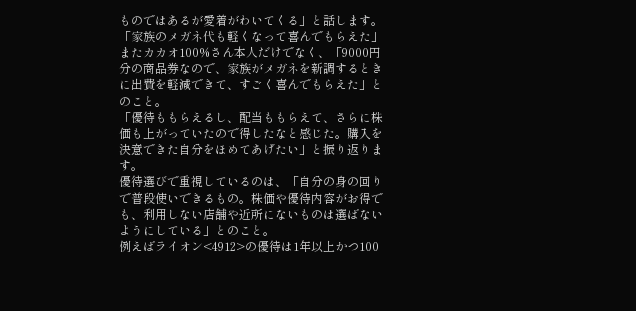ものではあるが愛着がわいてくる」と話します。
「家族のメガネ代も軽くなって喜んでもらえた」
またカカオ100%さん本人だけでなく、「9000円分の商品券なので、家族がメガネを新調するときに出費を軽減できて、すごく喜んでもらえた」とのこと。
「優待ももらえるし、配当ももらえて、さらに株価も上がっていたので得したなと感じた。購入を決意できた自分をほめてあげたい」と振り返ります。
優待選びで重視しているのは、「自分の身の回りで普段使いできるもの。株価や優待内容がお得でも、利用しない店舗や近所にないものは選ばないようにしている」とのこと。
例えばライオン<4912>の優待は1年以上かつ100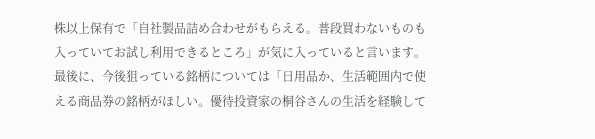株以上保有で「自社製品詰め合わせがもらえる。普段買わないものも入っていてお試し利用できるところ」が気に入っていると言います。
最後に、今後狙っている銘柄については「日用品か、生活範囲内で使える商品券の銘柄がほしい。優待投資家の桐谷さんの生活を経験して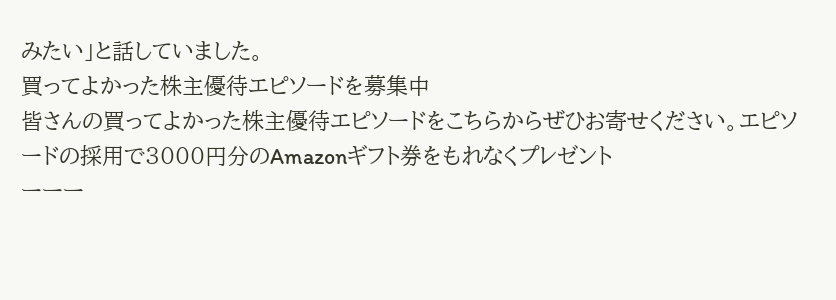みたい」と話していました。
買ってよかった株主優待エピソードを募集中
皆さんの買ってよかった株主優待エピソードをこちらからぜひお寄せください。エピソードの採用で3000円分のAmazonギフト券をもれなくプレゼント
ーーー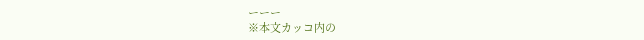ーーー
※本文カッコ内の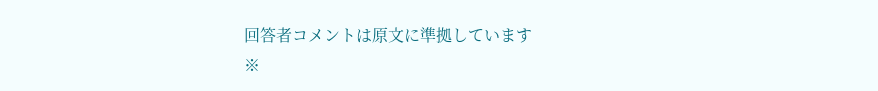回答者コメントは原文に準拠しています
※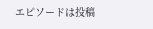エピソードは投稿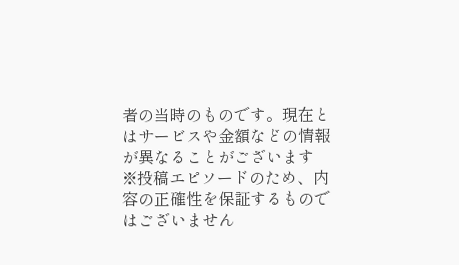者の当時のものです。現在とはサービスや金額などの情報が異なることがございます
※投稿エピソードのため、内容の正確性を保証するものではございません